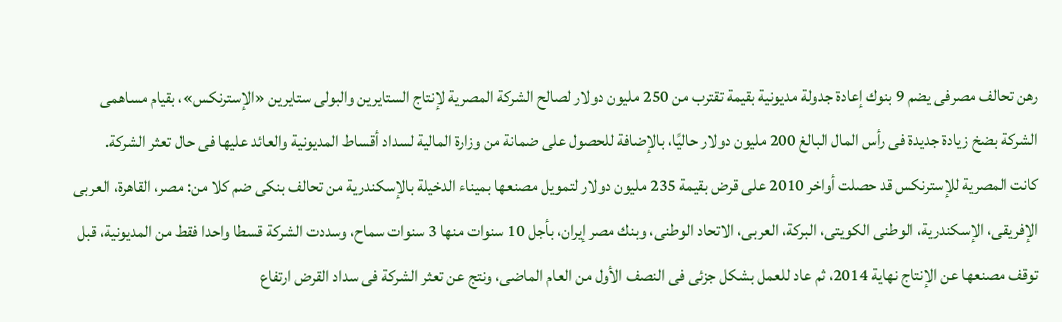رهن تحالف مصرفى يضم 9 بنوك إعادة جدولة مديونية بقيمة تقترب من 250 مليون دولار لصالح الشركة المصرية لإنتاج الستايرين والبولى ستايرين «الإسترنكس»، بقيام مساهمى الشركة بضخ زيادة جديدة فى رأس المال البالغ 200 مليون دولار حاليًا، بالإضافة للحصول على ضمانة من وزارة المالية لسداد أقساط المديونية والعائد عليها فى حال تعثر الشركة.
كانت المصرية للإسترنكس قد حصلت أواخر 2010 على قرض بقيمة 235 مليون دولار لتمويل مصنعها بميناء الدخيلة بالإسكندرية من تحالف بنكى ضم كلا من: مصر، القاهرة، العربى الإفريقى، الإسكندرية، الوطنى الكويتى، البركة، العربى، الاتحاد الوطنى، وبنك مصر إيران، بأجل 10 سنوات منها 3 سنوات سماح، وسددت الشركة قسطا واحدا فقط من المديونية، قبل توقف مصنعها عن الإنتاج نهاية 2014، ثم عاد للعمل بشكل جزئى فى النصف الأول من العام الماضى، ونتج عن تعثر الشركة فى سداد القرض ارتفاع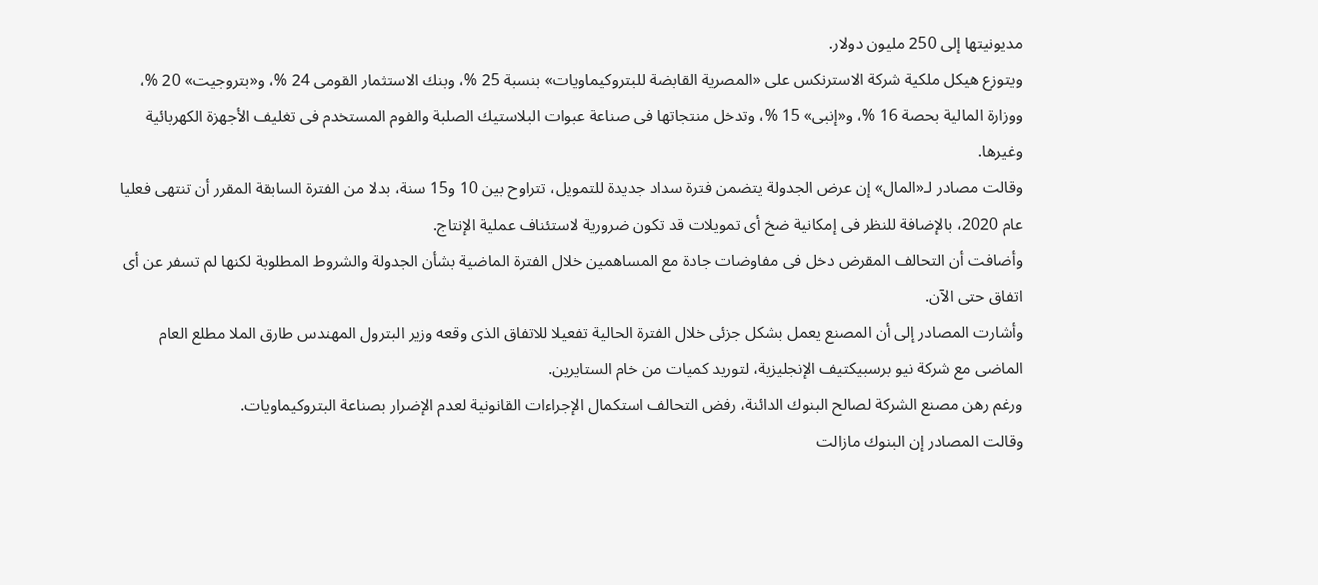مديونيتها إلى 250 مليون دولار.
ويتوزع هيكل ملكية شركة الاسترنكس على «المصرية القابضة للبتروكيماويات» بنسبة 25 %، وبنك الاستثمار القومى 24 %، و«بتروجيت» 20 %، ووزارة المالية بحصة 16 %، و«إنبى» 15 %، وتدخل منتجاتها فى صناعة عبوات البلاستيك الصلبة والفوم المستخدم فى تغليف الأجهزة الكهربائية وغيرها.
وقالت مصادر لـ«المال» إن عرض الجدولة يتضمن فترة سداد جديدة للتمويل، تتراوح بين 10 و15 سنة، بدلا من الفترة السابقة المقرر أن تنتهى فعليا عام 2020، بالإضافة للنظر فى إمكانية ضخ أى تمويلات قد تكون ضرورية لاستئناف عملية الإنتاج.
وأضافت أن التحالف المقرض دخل فى مفاوضات جادة مع المساهمين خلال الفترة الماضية بشأن الجدولة والشروط المطلوبة لكنها لم تسفر عن أى اتفاق حتى الآن.
وأشارت المصادر إلى أن المصنع يعمل بشكل جزئى خلال الفترة الحالية تفعيلا للاتفاق الذى وقعه وزير البترول المهندس طارق الملا مطلع العام الماضى مع شركة نيو برسبيكتيف الإنجليزية، لتوريد كميات من خام الستايرين.
ورغم رهن مصنع الشركة لصالح البنوك الدائنة، رفض التحالف استكمال الإجراءات القانونية لعدم الإضرار بصناعة البتروكيماويات.
وقالت المصادر إن البنوك مازالت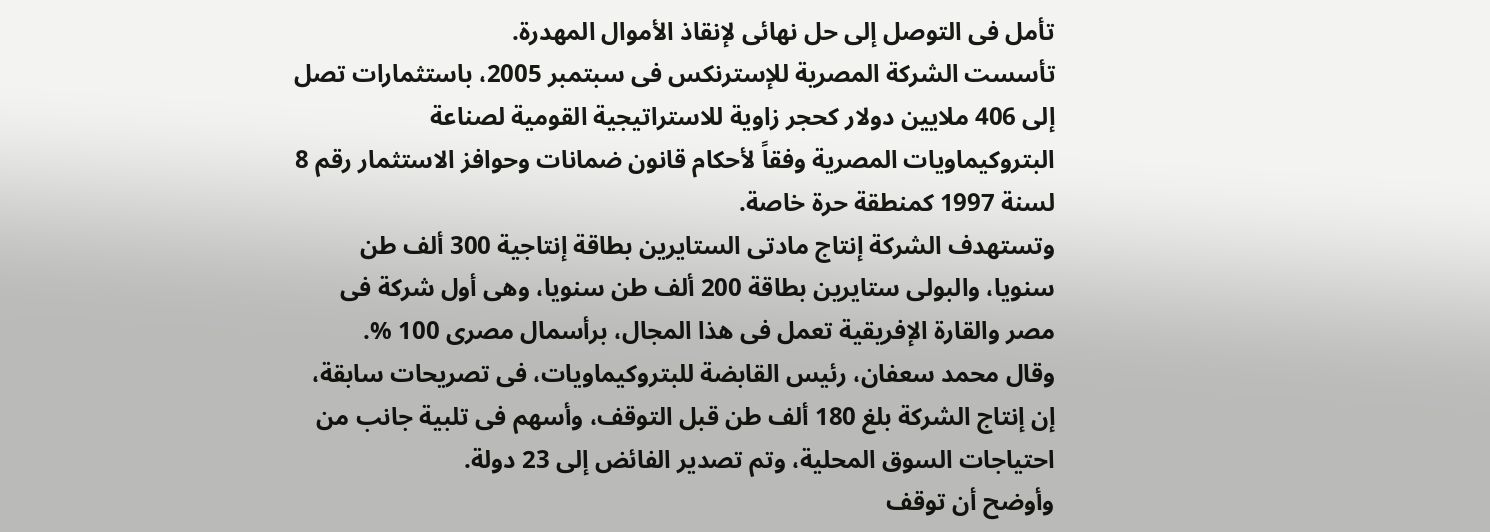تأمل فى التوصل إلى حل نهائى لإنقاذ الأموال المهدرة.
تأسست الشركة المصرية للإسترنكس فى سبتمبر 2005، باستثمارات تصل إلى 406 ملايين دولار كحجر زاوية للاستراتيجية القومية لصناعة البتروكيماويات المصرية وفقاً لأحكام قانون ضمانات وحوافز الاستثمار رقم 8 لسنة 1997 كمنطقة حرة خاصة.
وتستهدف الشركة إنتاج مادتى الستايرين بطاقة إنتاجية 300 ألف طن سنويا، والبولى ستايرين بطاقة 200 ألف طن سنويا، وهى أول شركة فى مصر والقارة الإفريقية تعمل فى هذا المجال، برأسمال مصرى 100 %.
وقال محمد سعفان، رئيس القابضة للبتروكيماويات، فى تصريحات سابقة، إن إنتاج الشركة بلغ 180 ألف طن قبل التوقف، وأسهم فى تلبية جانب من احتياجات السوق المحلية، وتم تصدير الفائض إلى 23 دولة.
وأوضح أن توقف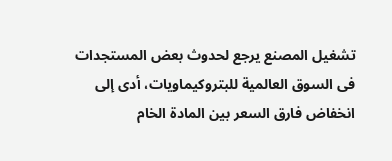تشغيل المصنع يرجع لحدوث بعض المستجدات فى السوق العالمية للبتروكيماويات، أدى إلى انخفاض فارق السعر بين المادة الخام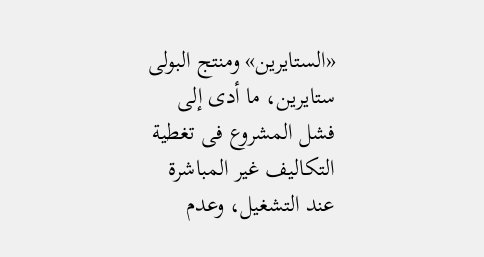«الستايرين» ومنتج البولى ستايرين، ما أدى إلى فشل المشروع فى تغطية التكاليف غير المباشرة عند التشغيل، وعدم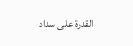القدرة على سداد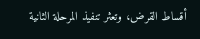أقساط القرض، وتعثر تنفيذ المرحلة الثانية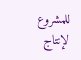للمشروع لإنتاج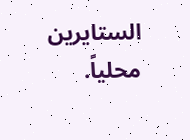الستايرين محلياً.